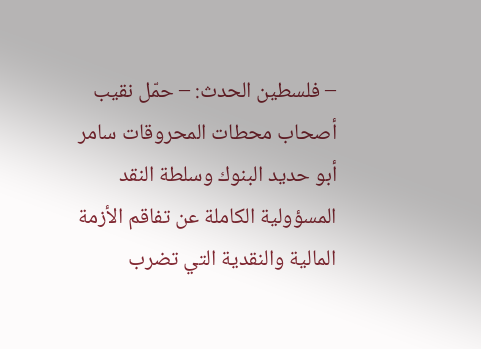– فلسطين الحدث: – حمّل نقيب أصحاب محطات المحروقات سامر أبو حديد البنوك وسلطة النقد المسؤولية الكاملة عن تفاقم الأزمة المالية والنقدية التي تضرب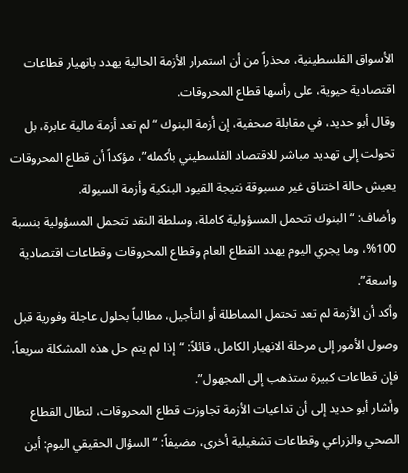الأسواق الفلسطينية، محذراً من أن استمرار الأزمة الحالية يهدد بانهيار قطاعات اقتصادية حيوية، على رأسها قطاع المحروقات.
وقال أبو حديد، في مقابلة صحفية، إن أزمة البنوك “لم تعد أزمة مالية عابرة، بل تحولت إلى تهديد مباشر للاقتصاد الفلسطيني بأكمله”، مؤكداً أن قطاع المحروقات يعيش حالة اختناق غير مسبوقة نتيجة القيود البنكية وأزمة السيولة.
وأضاف: “البنوك تتحمل المسؤولية كاملة، وسلطة النقد تتحمل المسؤولية بنسبة 100%، وما يجري اليوم يهدد القطاع العام وقطاع المحروقات وقطاعات اقتصادية واسعة”.
وأكد أن الأزمة لم تعد تحتمل المماطلة أو التأجيل، مطالباً بحلول عاجلة وفورية قبل وصول الأمور إلى مرحلة الانهيار الكامل، قائلاً: “إذا لم يتم حل هذه المشكلة سريعاً، فإن قطاعات كبيرة ستذهب إلى المجهول”.
وأشار أبو حديد إلى أن تداعيات الأزمة تجاوزت قطاع المحروقات، لتطال القطاع الصحي والزراعي وقطاعات تشغيلية أخرى، مضيفاً: “السؤال الحقيقي اليوم: أين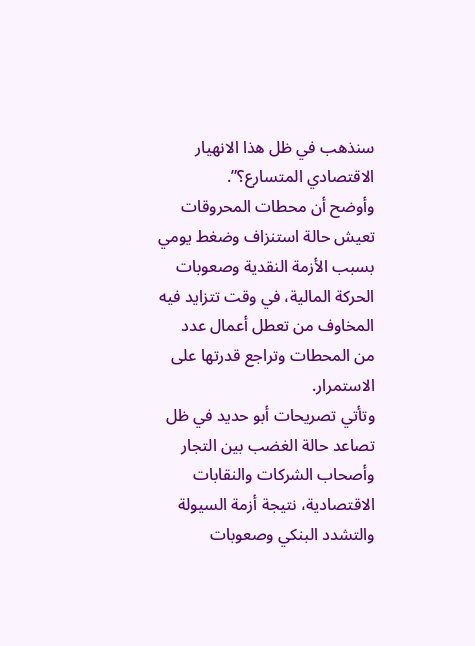سنذهب في ظل هذا الانهيار الاقتصادي المتسارع؟”.
وأوضح أن محطات المحروقات تعيش حالة استنزاف وضغط يومي بسبب الأزمة النقدية وصعوبات الحركة المالية، في وقت تتزايد فيه المخاوف من تعطل أعمال عدد من المحطات وتراجع قدرتها على الاستمرار.
وتأتي تصريحات أبو حديد في ظل تصاعد حالة الغضب بين التجار وأصحاب الشركات والنقابات الاقتصادية، نتيجة أزمة السيولة والتشدد البنكي وصعوبات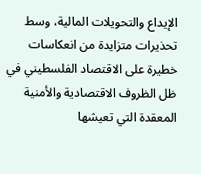الإيداع والتحويلات المالية، وسط تحذيرات متزايدة من انعكاسات خطيرة على الاقتصاد الفلسطيني في ظل الظروف الاقتصادية والأمنية المعقدة التي تعيشها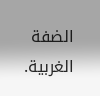الضفة الغربية.